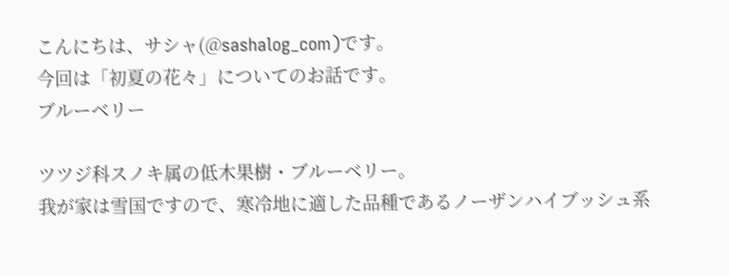こんにちは、サシャ(@sashalog_com)です。
今回は「初夏の花々」についてのお話です。
ブルーベリー

ツツジ科スノキ属の低木果樹・ブルーベリー。
我が家は雪国ですので、寒冷地に適した品種であるノーザンハイブッシュ系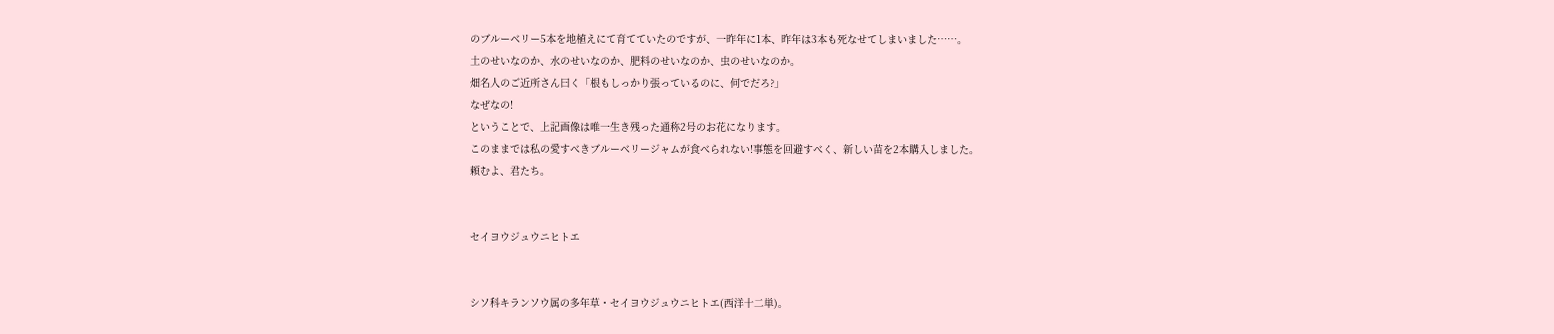のブルーベリー5本を地植えにて育てていたのですが、一昨年に1本、昨年は3本も死なせてしまいました……。
土のせいなのか、水のせいなのか、肥料のせいなのか、虫のせいなのか。
畑名人のご近所さん曰く「根もしっかり張っているのに、何でだろ?」
なぜなの!
ということで、上記画像は唯一生き残った通称2号のお花になります。
このままでは私の愛すべきブルーベリージャムが食べられない!事態を回避すべく、新しい苗を2本購入しました。
頼むよ、君たち。


セイヨウジュウニヒトエ


シソ科キランソウ属の多年草・セイヨウジュウニヒトエ(西洋十二単)。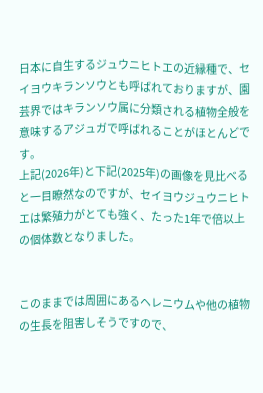日本に自生するジュウニヒトエの近縁種で、セイヨウキランソウとも呼ばれておりますが、園芸界ではキランソウ属に分類される植物全般を意味するアジュガで呼ばれることがほとんどです。
上記(2026年)と下記(2025年)の画像を見比べると一目瞭然なのですが、セイヨウジュウニヒトエは繁殖力がとても強く、たった1年で倍以上の個体数となりました。


このままでは周囲にあるヘレニウムや他の植物の生長を阻害しそうですので、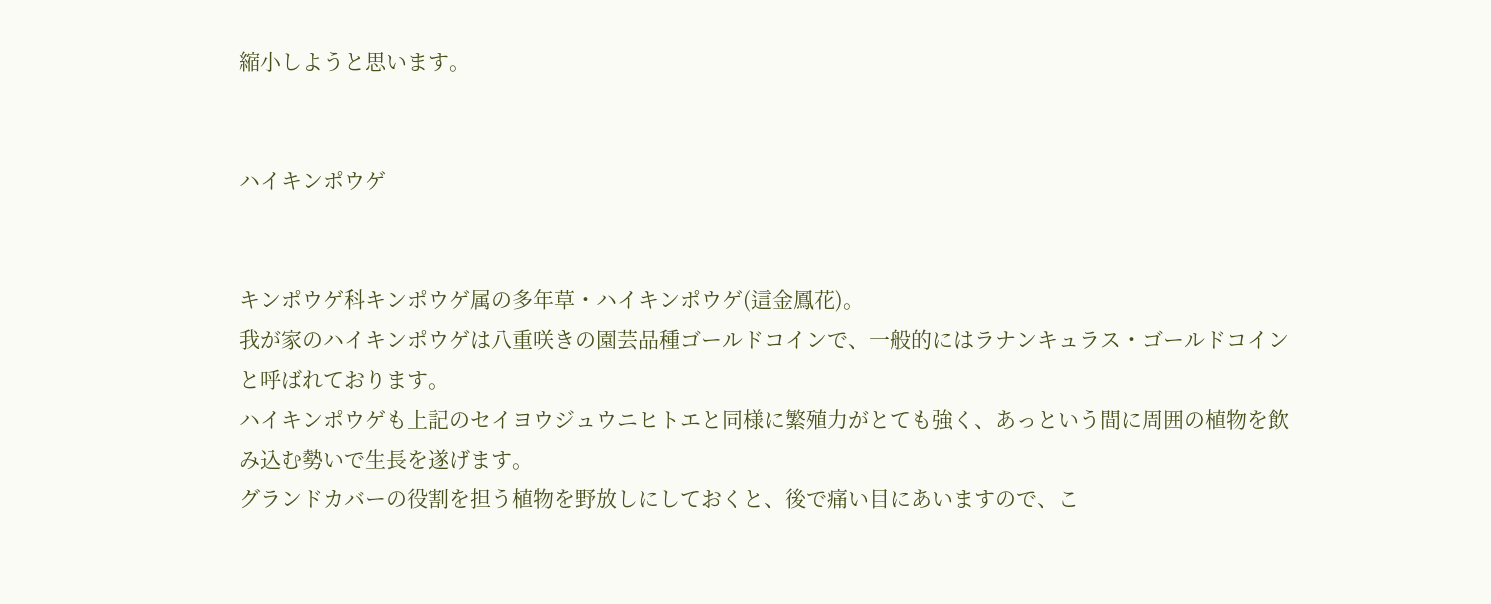縮小しようと思います。


ハイキンポウゲ


キンポウゲ科キンポウゲ属の多年草・ハイキンポウゲ(這金鳳花)。
我が家のハイキンポウゲは八重咲きの園芸品種ゴールドコインで、一般的にはラナンキュラス・ゴールドコインと呼ばれております。
ハイキンポウゲも上記のセイヨウジュウニヒトエと同様に繁殖力がとても強く、あっという間に周囲の植物を飲み込む勢いで生長を遂げます。
グランドカバーの役割を担う植物を野放しにしておくと、後で痛い目にあいますので、こ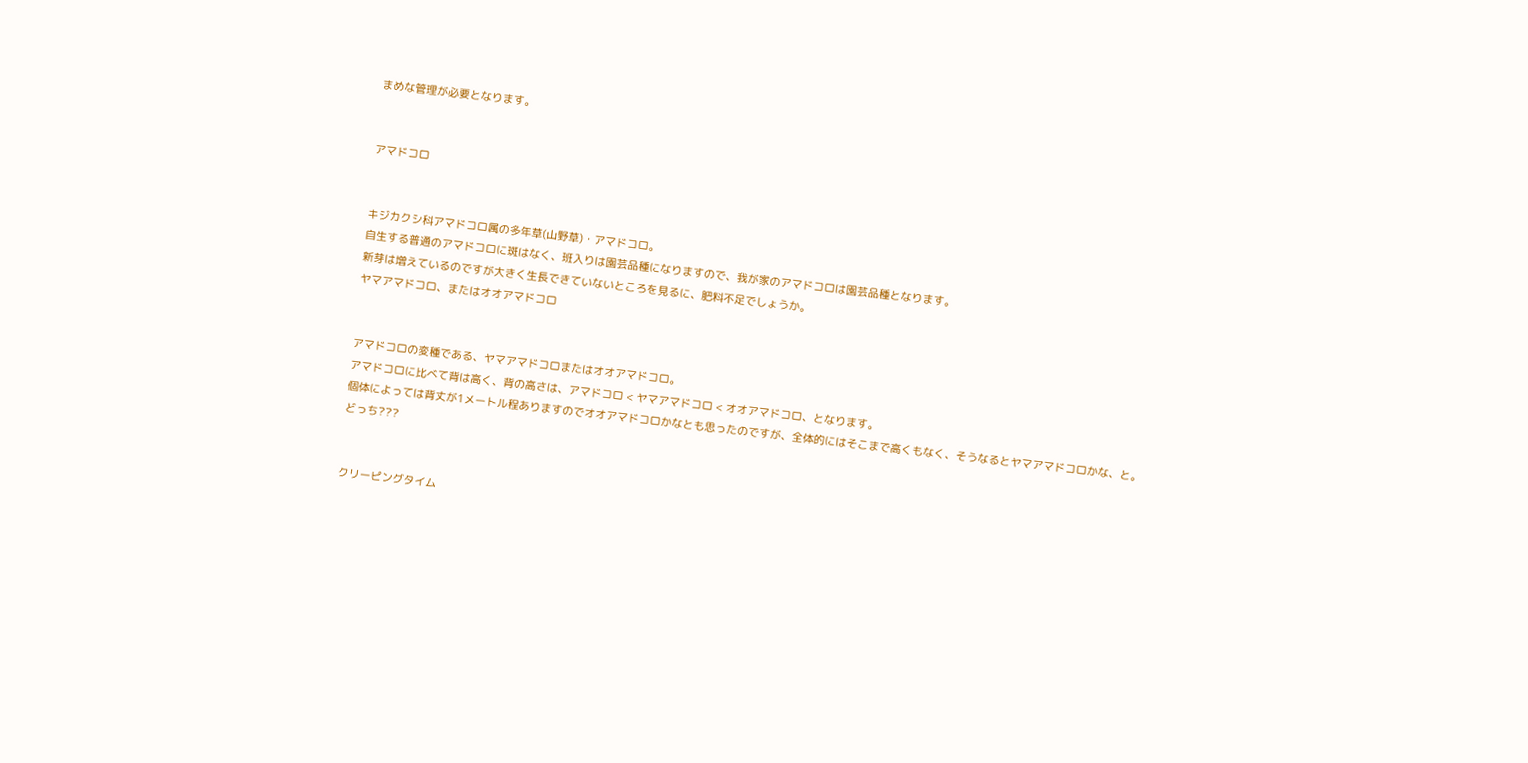まめな管理が必要となります。


アマドコロ


キジカクシ科アマドコロ属の多年草(山野草)・アマドコロ。
自生する普通のアマドコロに斑はなく、班入りは園芸品種になりますので、我が家のアマドコロは園芸品種となります。
新芽は増えているのですが大きく生長できていないところを見るに、肥料不足でしょうか。
ヤマアマドコロ、またはオオアマドコロ


アマドコロの変種である、ヤマアマドコロまたはオオアマドコロ。
アマドコロに比べて背は高く、背の高さは、アマドコロ < ヤマアマドコロ < オオアマドコロ、となります。
個体によっては背丈が1メートル程ありますのでオオアマドコロかなとも思ったのですが、全体的にはそこまで高くもなく、そうなるとヤマアマドコロかな、と。
どっち???


クリーピングタイム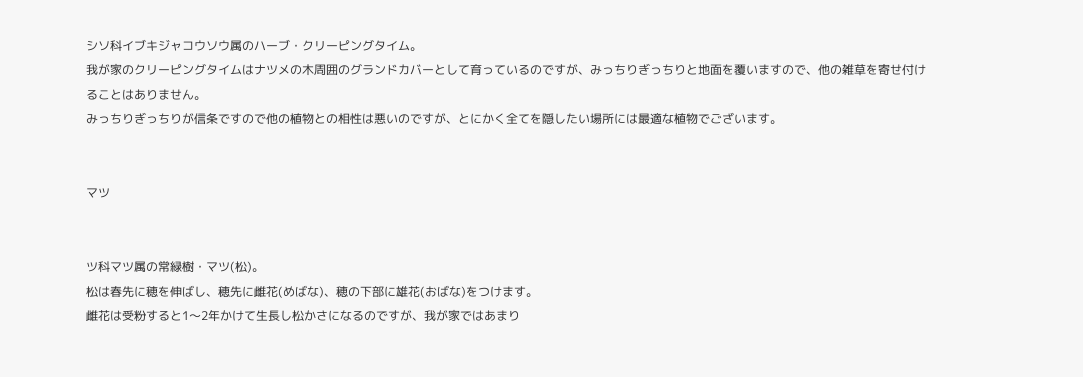シソ科イブキジャコウソウ属のハーブ・クリーピングタイム。
我が家のクリーピングタイムはナツメの木周囲のグランドカバーとして育っているのですが、みっちりぎっちりと地面を覆いますので、他の雑草を寄せ付けることはありません。
みっちりぎっちりが信条ですので他の植物との相性は悪いのですが、とにかく全てを隠したい場所には最適な植物でございます。


マツ


ツ科マツ属の常緑樹・マツ(松)。
松は春先に穂を伸ばし、穂先に雌花(めばな)、穂の下部に雄花(おばな)をつけます。
雌花は受粉すると1〜2年かけて生長し松かさになるのですが、我が家ではあまり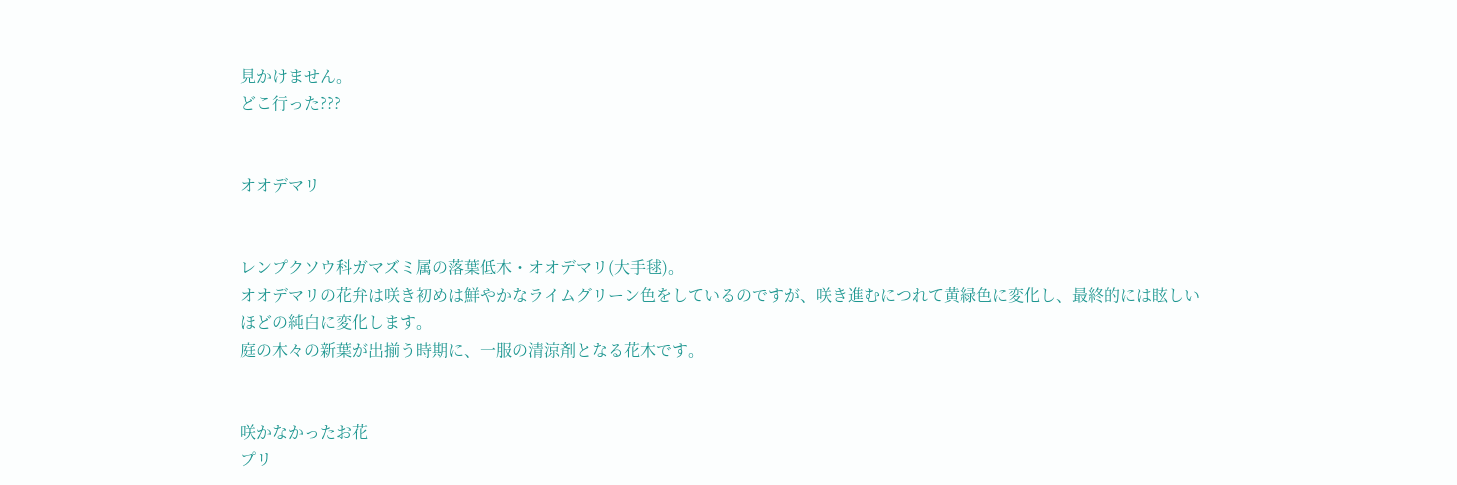見かけません。
どこ行った???


オオデマリ


レンプクソウ科ガマズミ属の落葉低木・オオデマリ(大手毬)。
オオデマリの花弁は咲き初めは鮮やかなライムグリーン色をしているのですが、咲き進むにつれて黄緑色に変化し、最終的には眩しいほどの純白に変化します。
庭の木々の新葉が出揃う時期に、一服の清涼剤となる花木です。


咲かなかったお花
プリ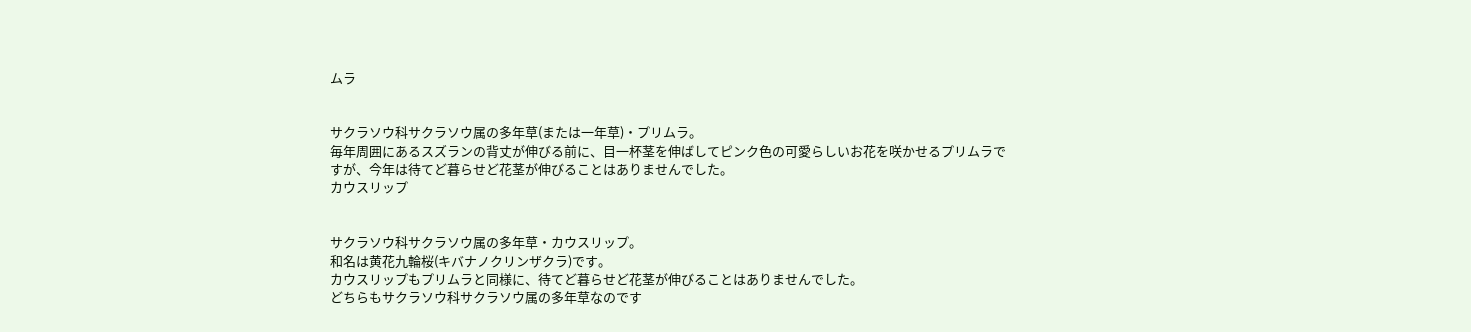ムラ


サクラソウ科サクラソウ属の多年草(または一年草)・プリムラ。
毎年周囲にあるスズランの背丈が伸びる前に、目一杯茎を伸ばしてピンク色の可愛らしいお花を咲かせるプリムラですが、今年は待てど暮らせど花茎が伸びることはありませんでした。
カウスリップ


サクラソウ科サクラソウ属の多年草・カウスリップ。
和名は黄花九輪桜(キバナノクリンザクラ)です。
カウスリップもプリムラと同様に、待てど暮らせど花茎が伸びることはありませんでした。
どちらもサクラソウ科サクラソウ属の多年草なのです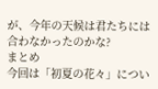が、今年の天候は君たちには合わなかったのかな?
まとめ
今回は「初夏の花々」につい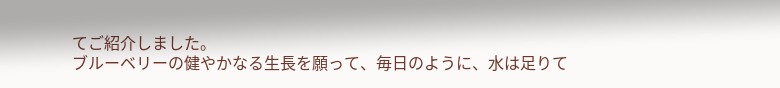てご紹介しました。
ブルーベリーの健やかなる生長を願って、毎日のように、水は足りて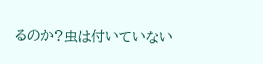るのか?虫は付いていない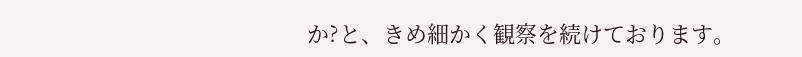か?と、きめ細かく観察を続けております。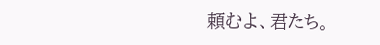頼むよ、君たち。